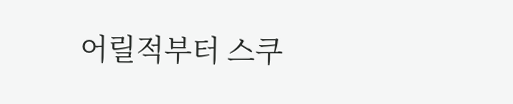어릴적부터 스쿠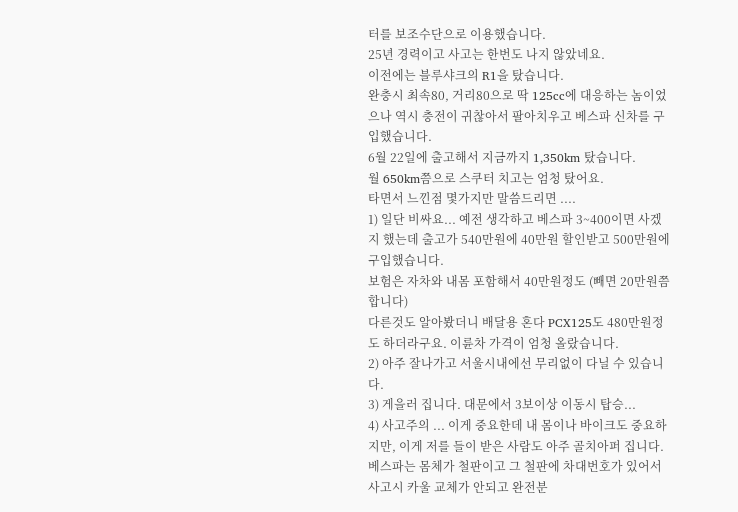터를 보조수단으로 이용했습니다.
25년 경력이고 사고는 한번도 나지 않았네요.
이전에는 블루샤크의 R1을 탔습니다.
완충시 최속80, 거리80으로 딱 125cc에 대응하는 놈이었으나 역시 충전이 귀찮아서 팔아치우고 베스파 신차를 구입했습니다.
6월 22일에 출고해서 지금까지 1,350km 탔습니다.
월 650km쯤으로 스쿠터 치고는 엄청 탔어요.
타면서 느낀점 몇가지만 말씀드리면 ....
1) 일단 비싸요... 예전 생각하고 베스파 3~400이면 사겠지 했는데 출고가 540만원에 40만원 할인받고 500만원에 구입했습니다.
보험은 자차와 내몸 포함해서 40만원정도 (빼면 20만원쯤 합니다)
다른것도 알아봤더니 배달용 혼다 PCX125도 480만원정도 하더라구요. 이륜차 가격이 엄청 올랐습니다.
2) 아주 잘나가고 서울시내에선 무리없이 다닐 수 있습니다.
3) 게을러 집니다. 대문에서 3보이상 이동시 탑승...
4) 사고주의 ... 이게 중요한데 내 몸이나 바이크도 중요하지만, 이게 저를 들이 받은 사람도 아주 골치아퍼 집니다.
베스파는 몸체가 철판이고 그 철판에 차대번호가 있어서 사고시 카울 교체가 안되고 완전분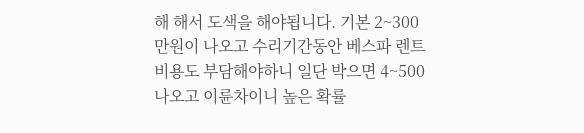해 해서 도색을 해야됩니다. 기본 2~300만원이 나오고 수리기간동안 베스파 렌트 비용도 부담해야하니 일단 박으면 4~500나오고 이륜차이니 높은 확률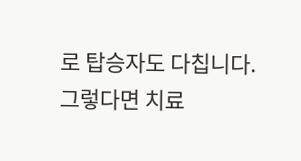로 탑승자도 다칩니다.
그렇다면 치료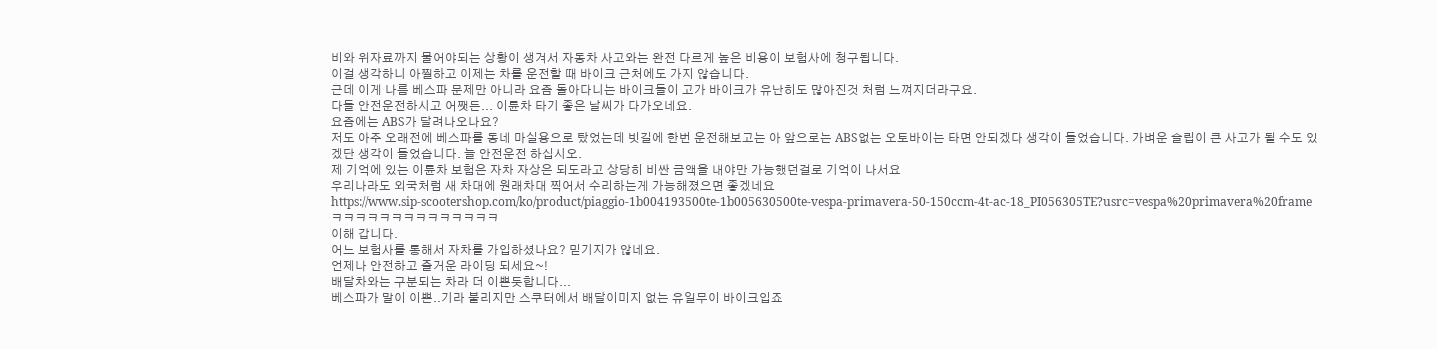비와 위자료까지 물어야되는 상황이 생겨서 자동차 사고와는 완전 다르게 높은 비용이 보험사에 청구됩니다.
이걸 생각하니 아찔하고 이제는 차를 운전할 때 바이크 근처에도 가지 않습니다.
근데 이게 나름 베스파 문제만 아니라 요즘 돌아다니는 바이크들이 고가 바이크가 유난히도 많아진것 처럼 느껴지더라구요.
다들 안전운전하시고 어쨋든... 이륜차 타기 좋은 날씨가 다가오네요.
요즘에는 ABS가 달려나오나요?
저도 아주 오래전에 베스파를 동네 마실용으로 탔었는데 빗길에 한번 운전해보고는 아 앞으로는 ABS없는 오토바이는 타면 안되겠다 생각이 들었습니다. 가벼운 슬립이 큰 사고가 될 수도 있겠단 생각이 들었습니다. 늘 안전운전 하십시오.
제 기억에 있는 이륜차 보험은 자차 자상은 되도라고 상당히 비싼 금액을 내야만 가능했던걸로 기억이 나서요
우리나라도 외국처럼 새 차대에 원래차대 찍어서 수리하는게 가능해졌으면 좋겠네요
https://www.sip-scootershop.com/ko/product/piaggio-1b004193500te-1b005630500te-vespa-primavera-50-150ccm-4t-ac-18_PI056305TE?usrc=vespa%20primavera%20frame
ㅋㅋㅋㅋㅋㅋㅋㅋㅋㅋㅋㅋㅋㅋ
이해 갑니다.
어느 보험사를 통해서 자차를 가입하셨나요? 믿기지가 않네요.
언제나 안전하고 즐거운 라이딩 되세요~!
배달차와는 구분되는 차라 더 이쁜듯합니다...
베스파가 말이 이쁜..기라 불리지만 스쿠터에서 배달이미지 없는 유일무이 바이크입죠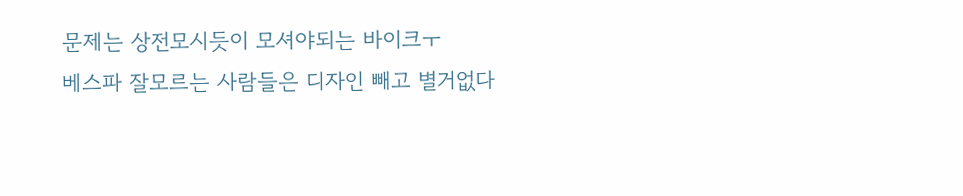문제는 상전모시듯이 모셔야되는 바이크ㅜ
베스파 잘모르는 사람들은 디자인 빼고 별거없다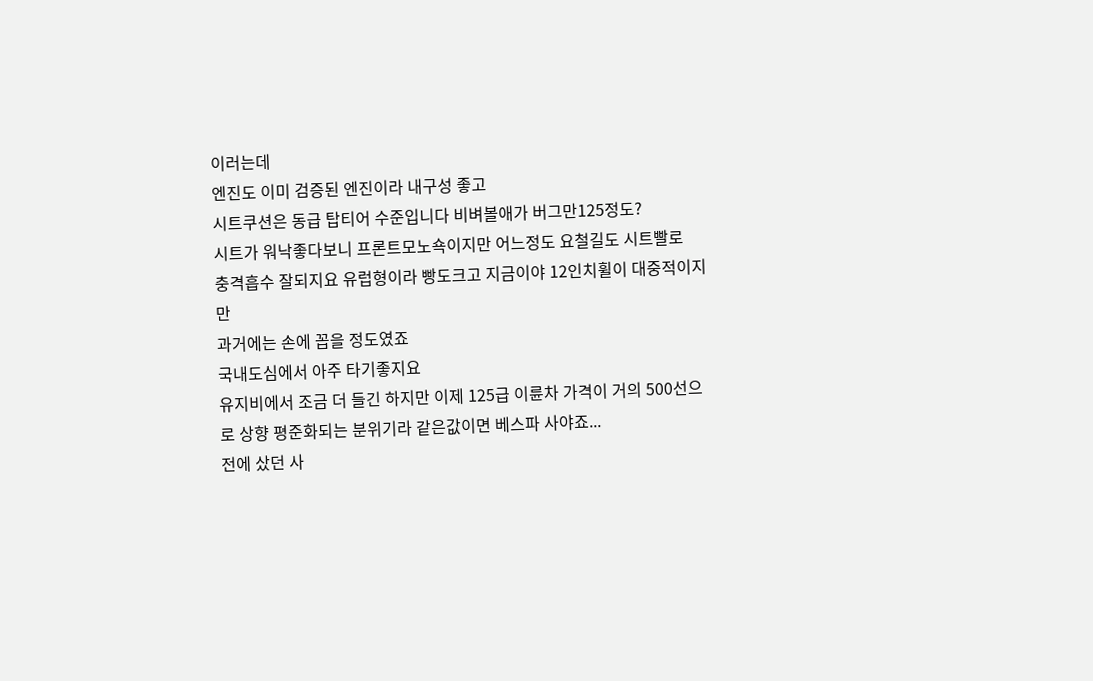이러는데
엔진도 이미 검증된 엔진이라 내구성 좋고
시트쿠션은 동급 탑티어 수준입니다 비벼볼애가 버그만125정도?
시트가 워낙좋다보니 프론트모노쇽이지만 어느정도 요철길도 시트빨로
충격흡수 잘되지요 유럽형이라 빵도크고 지금이야 12인치휠이 대중적이지만
과거에는 손에 꼽을 정도였죠
국내도심에서 아주 타기좋지요
유지비에서 조금 더 들긴 하지만 이제 125급 이륜차 가격이 거의 500선으로 상향 평준화되는 분위기라 같은값이면 베스파 사야죠...
전에 샀던 사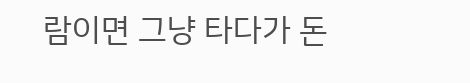람이면 그냥 타다가 돈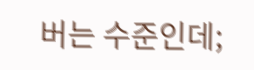버는 수준인데;